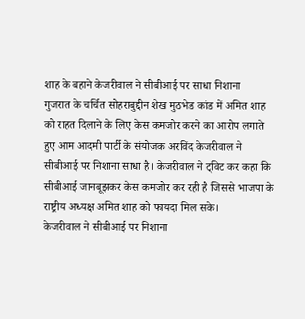शाह के बहाने केजरीवाल ने सीबीआई पर साधा निशाना
गुजरात के चर्चित सोहराबुद्दीन शेख मुठभेड कांड में अमित शाह को राहत दिलाने के लिए केस कमजोर करने का आरोप लगाते हुए आम आदमी पार्टी के संयोजक अरविंद केजरीवाल ने सीबीआई पर निशाना साधा है। केजरीवाल ने ट्विट कर कहा कि सीबीआई जानबूझकर केस कमजोर कर रही है जिससे भाजपा के राष्ट्रीय अध्यक्ष अमित शाह को फायदा मिल सके।
केजरीवाल ने सीबीआई पर निशाना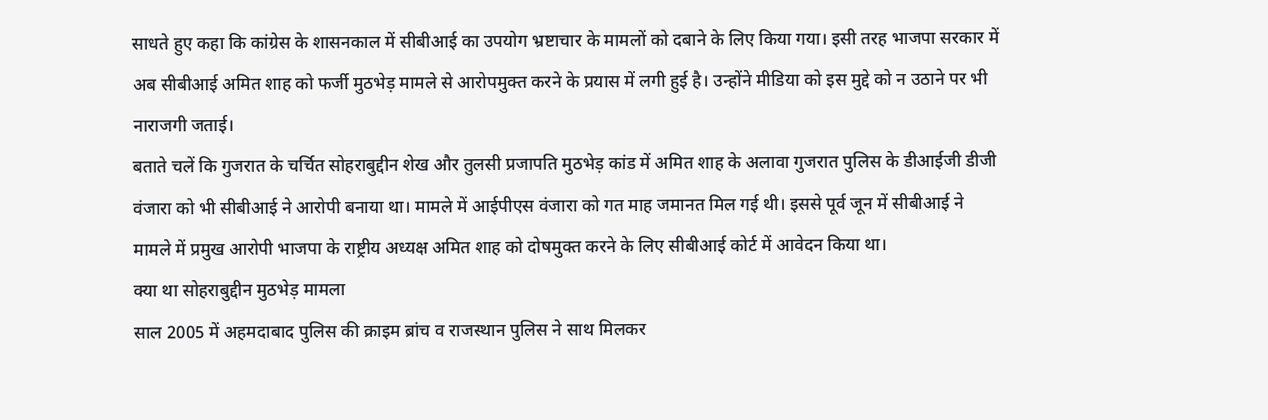साधते हुए कहा कि कांग्रेस के शासनकाल में सीबीआई का उपयोग भ्रष्टाचार के मामलों को दबाने के लिए किया गया। इसी तरह भाजपा सरकार में अब सीबीआई अमित शाह को फर्जी मुठभेड़ मामले से आरोपमुक्त करने के प्रयास में लगी हुई है। उन्होंने मीडिया को इस मुद्दे को न उठाने पर भी नाराजगी जताई।
बताते चलें कि गुजरात के चर्चित सोहराबुद्दीन शेख और तुलसी प्रजापति मुठभेड़ कांड में अमित शाह के अलावा गुजरात पुलिस के डीआईजी डीजी वंजारा को भी सीबीआई ने आरोपी बनाया था। मामले में आईपीएस वंजारा को गत माह जमानत मिल गई थी। इससे पूर्व जून में सीबीआई ने मामले में प्रमुख आरोपी भाजपा के राष्ट्रीय अध्यक्ष अमित शाह को दोषमुक्त करने के लिए सीबीआई कोर्ट में आवेदन किया था।
क्या था सोहराबुद्दीन मुठभेड़ मामला
साल 2005 में अहमदाबाद पुलिस की क्राइम ब्रांच व राजस्थान पुलिस ने साथ मिलकर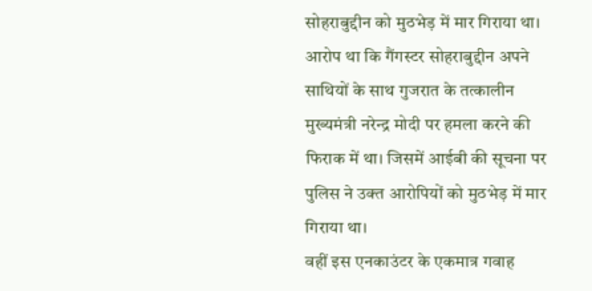सोहराबुद्दीन को मुठभेड़ में मार गिराया था। आरोप था कि गैंगस्टर सोहराबुद्दीन अपने साथियों के साथ गुजरात के तत्कालीन मुख्यमंत्री नरेन्द्र मोदी पर हमला करने की फिराक में था। जिसमें आईबी की सूचना पर पुलिस ने उक्त आरोपियों को मुठभेड़ में मार गिराया था।
वहीं इस एनकाउंटर के एकमात्र गवाह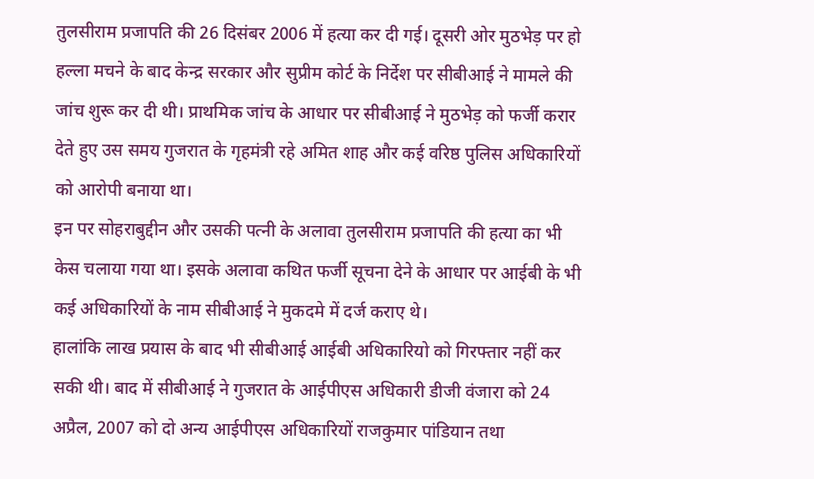तुलसीराम प्रजापति की 26 दिसंबर 2006 में हत्या कर दी गई। दूसरी ओर मुठभेड़ पर हो हल्ला मचने के बाद केन्द्र सरकार और सुप्रीम कोर्ट के निर्देश पर सीबीआई ने मामले की जांच शुरू कर दी थी। प्राथमिक जांच के आधार पर सीबीआई ने मुठभेड़ को फर्जी करार देते हुए उस समय गुजरात के गृहमंत्री रहे अमित शाह और कई वरिष्ठ पुलिस अधिकारियों को आरोपी बनाया था।
इन पर सोहराबुद्दीन और उसकी पत्नी के अलावा तुलसीराम प्रजापति की हत्या का भी केस चलाया गया था। इसके अलावा कथित फर्जी सूचना देने के आधार पर आईबी के भी कई अधिकारियों के नाम सीबीआई ने मुकदमे में दर्ज कराए थे।
हालांकि लाख प्रयास के बाद भी सीबीआई आईबी अधिकारियो को गिरफ्तार नहीं कर सकी थी। बाद में सीबीआई ने गुजरात के आईपीएस अधिकारी डीजी वंजारा को 24 अप्रैल, 2007 को दो अन्य आईपीएस अधिकारियों राजकुमार पांडियान तथा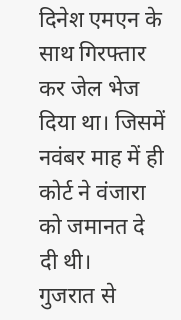दिनेश एमएन के साथ गिरफ्तार कर जेल भेज दिया था। जिसमें नवंबर माह में ही कोर्ट ने वंजारा को जमानत दे दी थी।
गुजरात से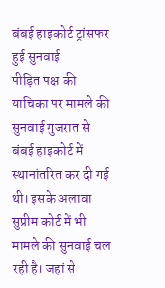बंबई हाइकोर्ट ट्रांसफर हुई सुनवाई
पीड़ित पक्ष की याचिका पर मामले की सुनवाई गुजरात से बंबई हाइकोर्ट में स्थानांतरित कर दी गई थी। इसके अलावा सुप्रीम कोर्ट में भी मामले की सुनवाई चल रही है। जहां से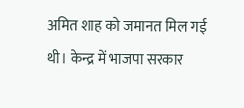अमित शाह को जमानत मिल गई थी। केन्द्र में भाजपा सरकार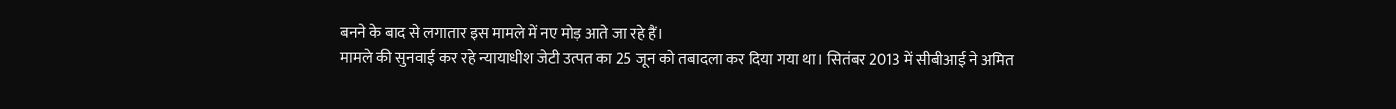बनने के बाद से लगातार इस मामले में नए मोड़ आते जा रहे हैं।
मामले की सुनवाई कर रहे न्यायाधीश जेटी उत्पत का 25 जून को तबादला कर दिया गया था। सितंबर 2013 में सीबीआई ने अमित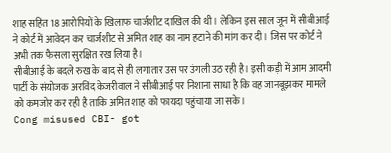शाह सहित 18 आरोपियों के खिलाफ चार्जशीट दाखिल की थी। लेकिन इस साल जून में सीबीआई ने कोर्ट में आवेदन कर चार्जशीट से अमित शाह का नाम हटाने की मांग कर दी। जिस पर कोर्ट ने अभी तक फैसला सुरक्षित रख लिया है।
सीबीआई के बदले रुख के बाद से ही लगातार उस पर उंगली उठ रही है। इसी कड़ी में आम आदमी पार्टी के संयोजक अरविंद केजरीवाल ने सीबीआई पर निशाना साधा है कि वह जानबूझकर मामले को कमजोर कर रही है ताकि अमित शाह को फायदा पहुंचाया जा सके।
Cong misused CBI- got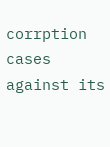corrption cases against its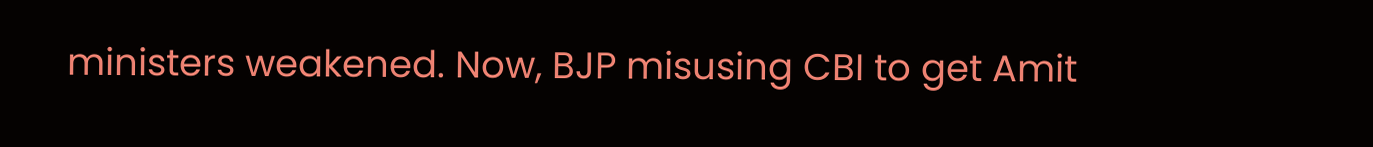ministers weakened. Now, BJP misusing CBI to get Amit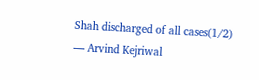Shah discharged of all cases(1/2)
— Arvind Kejriwal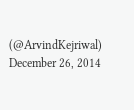(@ArvindKejriwal) December 26, 2014